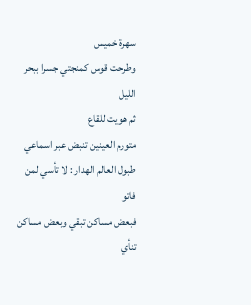سهرة خميس
وطرحت قوس كمنجتي جسرا ببحر الليل
ثم هويت للقاع
متورم العينين تنبض عبر اسماعي
طبول العالم الهدار : لا تأسي لمن فاتو
فبعض مساكن تبقي وبعض مساكن تنأي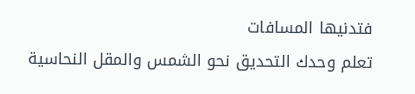فتدنيها المسافات
تعلم وحدك التحديق نحو الشمس والمقل النحاسية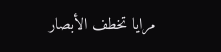مرايا تخطف الأبصار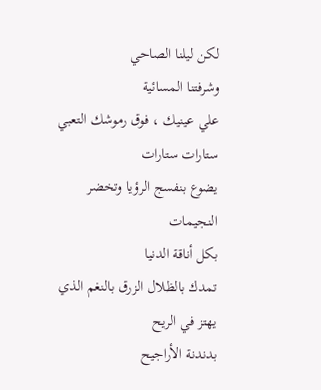لكن ليلنا الصاحي
وشرفتنا المسائية
علي عينيك ، فوق رموشك التعبي ستارات ستارات
يضوع بنفسج الرؤيا وتخضر النجيمات
بكل أناقة الدنيا
تمدك بالظلال الزرق بالنغم الذي يهتز في الريح
بدندنة الأراجيح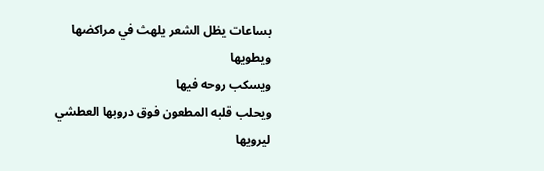بساعات يظل الشعر يلهث في مراكضها ويطويها
ويسكب روحه فيها
ويحلب قلبه المطعون فوق دروبها العطشي ليرويها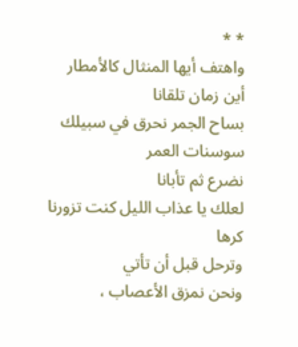* *
واهتف أيها المنثال كالأمطار أين زمان تلقانا
بساح الجمر نحرق في سبيلك سوسنات العمر
نضرع ثم تأبانا
لعلك يا عذاب الليل كنت تزورنا كرها
وترحل قبل أن تأتي
ونحن نمزق الأعصاب ،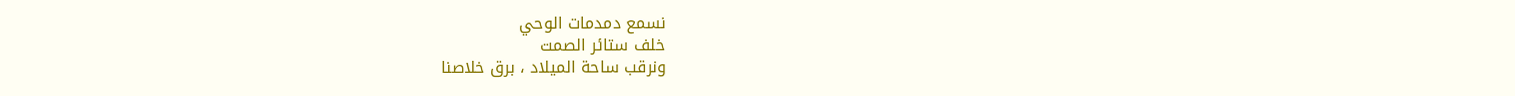نسمع دمدمات الوحي
خلف ستائر الصمت
ونرقب ساحة الميلاد ، برق خلاصنا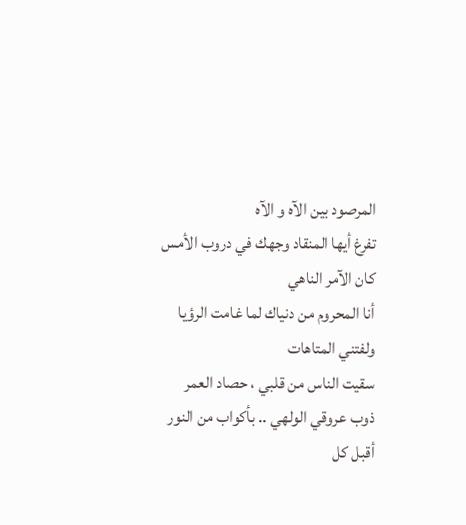المرصود بين الآه و الآه
تفرغ أيها المنقاد وجهك في دروب الأمس
كان الآمر الناهي
أنا المحروم من دنياك لما غامت الرؤيا
ولفتني المتاهات
سقيت الناس من قلبي ، حصاد العمر
ذوب عروقي الولهي .. بأكواب من النور
أقبل كل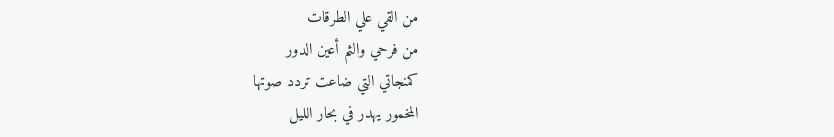من القي علي الطرقات
من فرحي والثم أعين الدور
كمنجاتي التي ضاعت تردد صوتها
المخمور يهدر في بحار الليل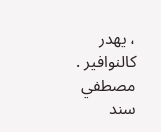، يهدر كالنوافير .
مصطفي سند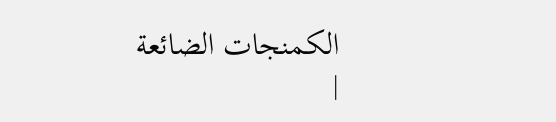الكمنجات الضائعة
|